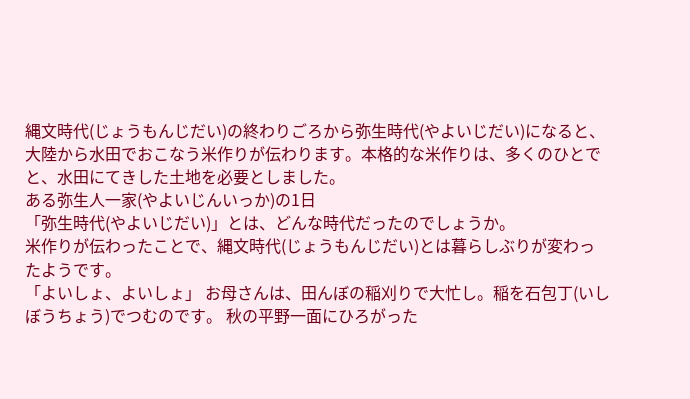縄文時代(じょうもんじだい)の終わりごろから弥生時代(やよいじだい)になると、大陸から水田でおこなう米作りが伝わります。本格的な米作りは、多くのひとでと、水田にてきした土地を必要としました。
ある弥生人一家(やよいじんいっか)の1日
「弥生時代(やよいじだい)」とは、どんな時代だったのでしょうか。
米作りが伝わったことで、縄文時代(じょうもんじだい)とは暮らしぶりが変わったようです。
「よいしょ、よいしょ」 お母さんは、田んぼの稲刈りで大忙し。稲を石包丁(いしぼうちょう)でつむのです。 秋の平野一面にひろがった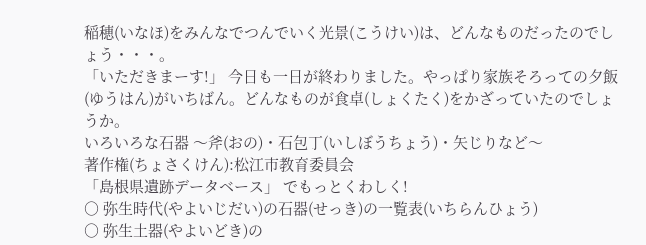稲穂(いなほ)をみんなでつんでいく光景(こうけい)は、どんなものだったのでしょう・・・。
「いただきまーす!」 今日も一日が終わりました。やっぱり家族そろっての夕飯(ゆうはん)がいちばん。どんなものが食卓(しょくたく)をかざっていたのでしょうか。
いろいろな石器 〜斧(おの)・石包丁(いしぼうちょう)・矢じりなど〜
著作権(ちょさくけん):松江市教育委員会
「島根県遺跡データベース」 でもっとくわしく!
○ 弥生時代(やよいじだい)の石器(せっき)の一覧表(いちらんひょう)
○ 弥生土器(やよいどき)の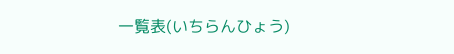一覧表(いちらんひょう)